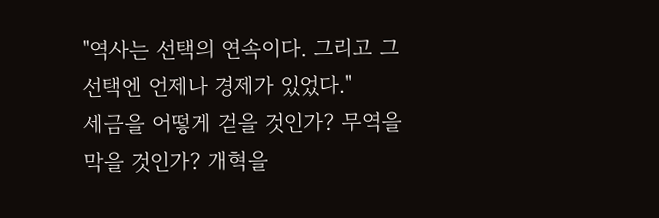"역사는 선택의 연속이다. 그리고 그 선택엔 언제나 경제가 있었다."
세금을 어떻게 걷을 것인가? 무역을 막을 것인가? 개혁을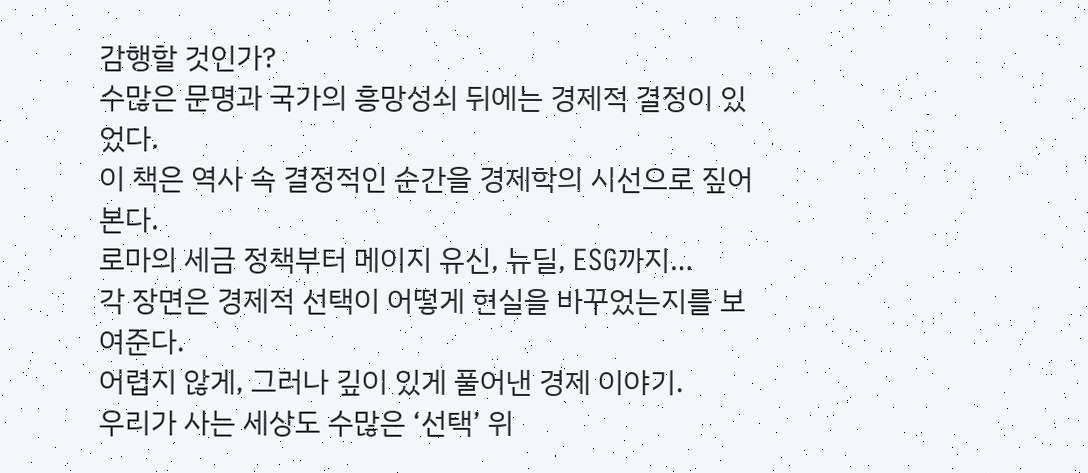감행할 것인가?
수많은 문명과 국가의 흥망성쇠 뒤에는 경제적 결정이 있었다.
이 책은 역사 속 결정적인 순간을 경제학의 시선으로 짚어본다.
로마의 세금 정책부터 메이지 유신, 뉴딜, ESG까지…
각 장면은 경제적 선택이 어떻게 현실을 바꾸었는지를 보여준다.
어렵지 않게, 그러나 깊이 있게 풀어낸 경제 이야기.
우리가 사는 세상도 수많은 ‘선택’ 위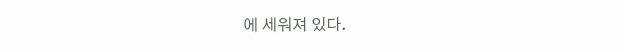에 세워져 있다.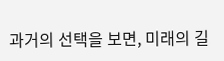과거의 선택을 보면, 미래의 길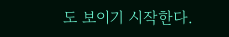도 보이기 시작한다.